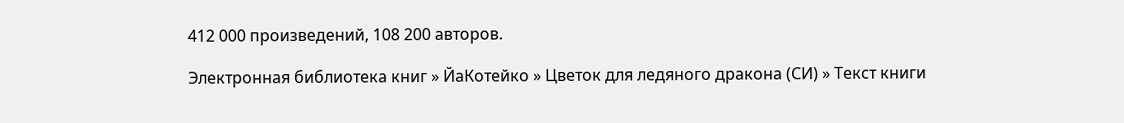412 000 произведений, 108 200 авторов.

Электронная библиотека книг » ЙаКотейко » Цветок для ледяного дракона (СИ) » Текст книги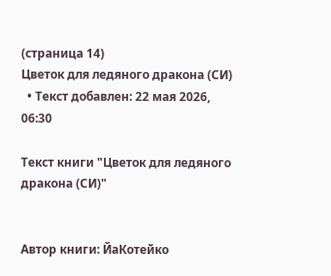(страница 14)
Цветок для ледяного дракона (СИ)
  • Текст добавлен: 22 мая 2026, 06:30

Текст книги "Цветок для ледяного дракона (СИ)"


Автор книги: ЙаКотейко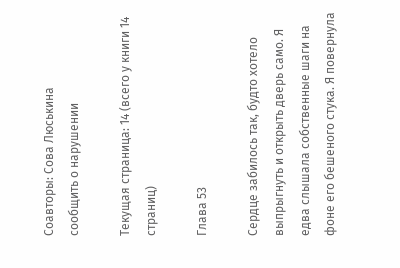Соавторы: Сова Люськина
сообщить о нарушении

Текущая страница: 14 (всего у книги 14 страниц)

Глава 53

Сердце забилось так, будто хотело выпрыгнуть и открыть дверь само. Я едва слышала собственные шаги на фоне его бешеного стука. Я повернула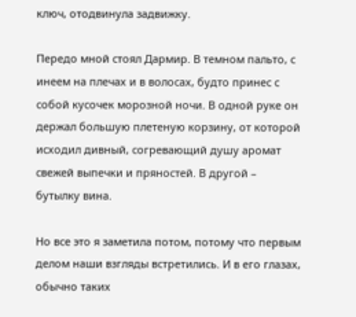ключ, отодвинула задвижку.

Передо мной стоял Дармир. В темном пальто, с инеем на плечах и в волосах, будто принес с собой кусочек морозной ночи. В одной руке он держал большую плетеную корзину, от которой исходил дивный, согревающий душу аромат свежей выпечки и пряностей. В другой – бутылку вина.

Но все это я заметила потом, потому что первым делом наши взгляды встретились. И в его глазах, обычно таких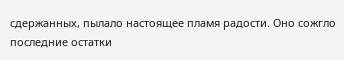сдержанных, пылало настоящее пламя радости. Оно сожгло последние остатки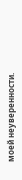моей неуверенности.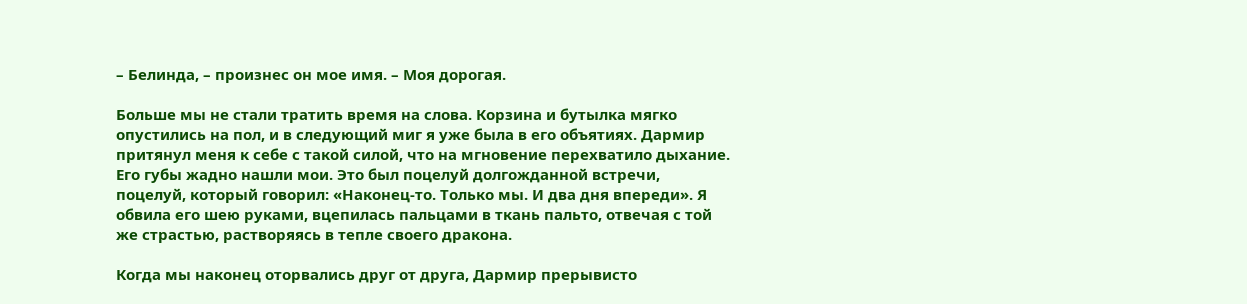– Белинда, – произнес он мое имя. – Моя дорогая.

Больше мы не стали тратить время на слова. Корзина и бутылка мягко опустились на пол, и в следующий миг я уже была в его объятиях. Дармир притянул меня к себе с такой силой, что на мгновение перехватило дыхание. Его губы жадно нашли мои. Это был поцелуй долгожданной встречи, поцелуй, который говорил: «Наконец-то. Только мы. И два дня впереди». Я обвила его шею руками, вцепилась пальцами в ткань пальто, отвечая с той же страстью, растворяясь в тепле своего дракона.

Когда мы наконец оторвались друг от друга, Дармир прерывисто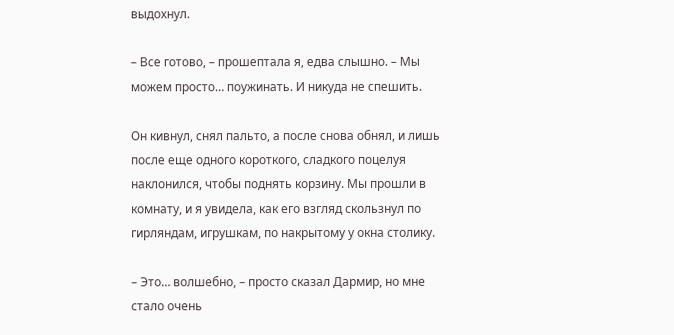выдохнул.

– Все готово, – прошептала я, едва слышно. – Мы можем просто… поужинать. И никуда не спешить.

Он кивнул, снял пальто, а после снова обнял, и лишь после еще одного короткого, сладкого поцелуя наклонился, чтобы поднять корзину. Мы прошли в комнату, и я увидела, как его взгляд скользнул по гирляндам, игрушкам, по накрытому у окна столику.

– Это… волшебно, – просто сказал Дармир, но мне стало очень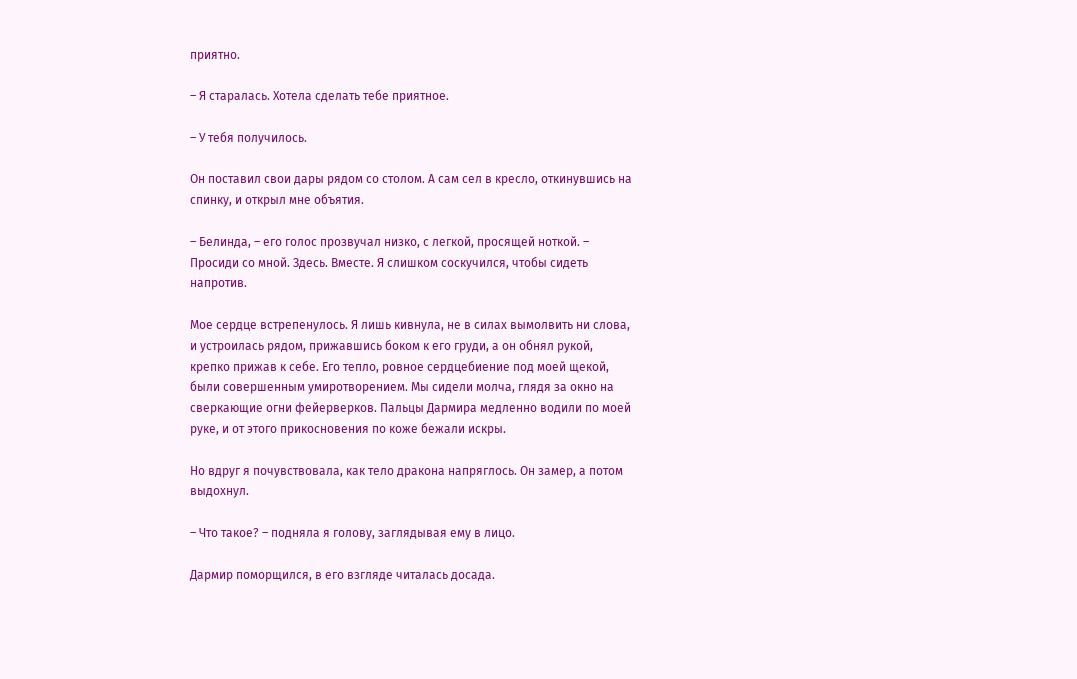приятно.

– Я старалась. Хотела сделать тебе приятное.

– У тебя получилось.

Он поставил свои дары рядом со столом. А сам сел в кресло, откинувшись на спинку, и открыл мне объятия.

– Белинда, – его голос прозвучал низко, с легкой, просящей ноткой. – Просиди со мной. Здесь. Вместе. Я слишком соскучился, чтобы сидеть напротив.

Мое сердце встрепенулось. Я лишь кивнула, не в силах вымолвить ни слова, и устроилась рядом, прижавшись боком к его груди, а он обнял рукой, крепко прижав к себе. Его тепло, ровное сердцебиение под моей щекой, были совершенным умиротворением. Мы сидели молча, глядя за окно на сверкающие огни фейерверков. Пальцы Дармира медленно водили по моей руке, и от этого прикосновения по коже бежали искры.

Но вдруг я почувствовала, как тело дракона напряглось. Он замер, а потом выдохнул.

– Что такое? – подняла я голову, заглядывая ему в лицо.

Дармир поморщился, в его взгляде читалась досада.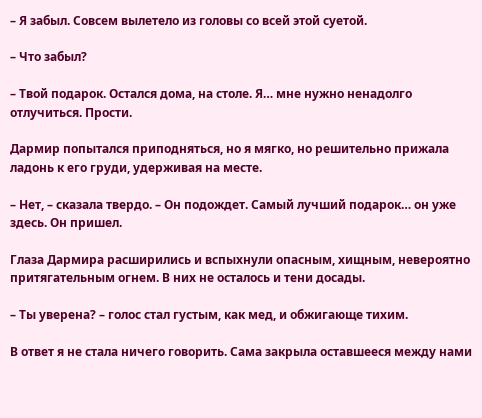– Я забыл. Совсем вылетело из головы со всей этой суетой.

– Что забыл?

– Твой подарок. Остался дома, на столе. Я… мне нужно ненадолго отлучиться. Прости.

Дармир попытался приподняться, но я мягко, но решительно прижала ладонь к его груди, удерживая на месте.

– Нет, – сказала твердо. – Он подождет. Самый лучший подарок… он уже здесь. Он пришел.

Глаза Дармира расширились и вспыхнули опасным, хищным, невероятно притягательным огнем. В них не осталось и тени досады.

– Ты уверена? – голос стал густым, как мед, и обжигающе тихим.

В ответ я не стала ничего говорить. Сама закрыла оставшееся между нами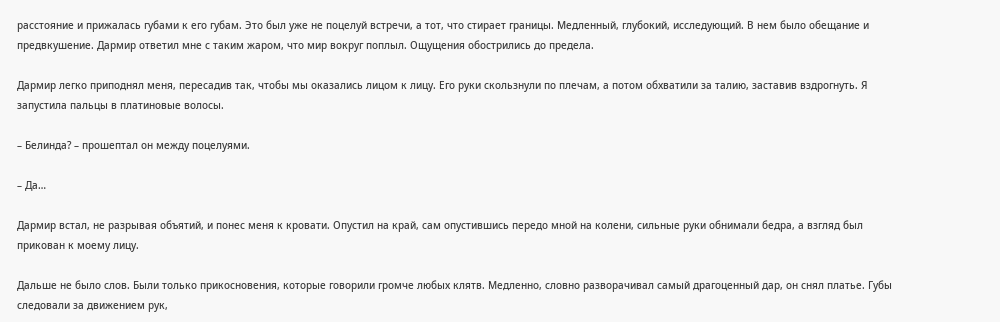расстояние и прижалась губами к его губам. Это был уже не поцелуй встречи, а тот, что стирает границы. Медленный, глубокий, исследующий. В нем было обещание и предвкушение. Дармир ответил мне с таким жаром, что мир вокруг поплыл. Ощущения обострились до предела.

Дармир легко приподнял меня, пересадив так, чтобы мы оказались лицом к лицу. Его руки скользнули по плечам, а потом обхватили за талию, заставив вздрогнуть. Я запустила пальцы в платиновые волосы.

– Белинда? – прошептал он между поцелуями.

– Да…

Дармир встал, не разрывая объятий, и понес меня к кровати. Опустил на край, сам опустившись передо мной на колени, сильные руки обнимали бедра, а взгляд был прикован к моему лицу.

Дальше не было слов. Были только прикосновения, которые говорили громче любых клятв. Медленно, словно разворачивал самый драгоценный дар, он снял платье. Губы следовали за движением рук,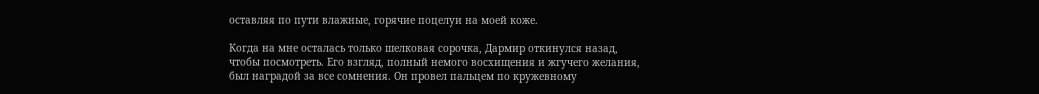оставляя по пути влажные, горячие поцелуи на моей коже.

Когда на мне осталась только шелковая сорочка, Дармир откинулся назад, чтобы посмотреть. Его взгляд, полный немого восхищения и жгучего желания, был наградой за все сомнения. Он провел пальцем по кружевному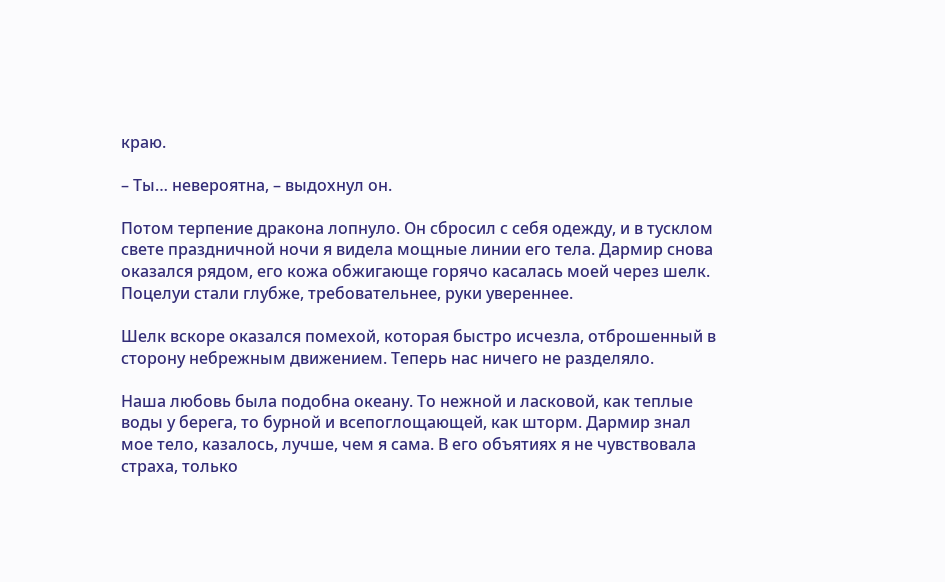краю.

– Ты… невероятна, – выдохнул он.

Потом терпение дракона лопнуло. Он сбросил с себя одежду, и в тусклом свете праздничной ночи я видела мощные линии его тела. Дармир снова оказался рядом, его кожа обжигающе горячо касалась моей через шелк. Поцелуи стали глубже, требовательнее, руки увереннее.

Шелк вскоре оказался помехой, которая быстро исчезла, отброшенный в сторону небрежным движением. Теперь нас ничего не разделяло.

Наша любовь была подобна океану. То нежной и ласковой, как теплые воды у берега, то бурной и всепоглощающей, как шторм. Дармир знал мое тело, казалось, лучше, чем я сама. В его объятиях я не чувствовала страха, только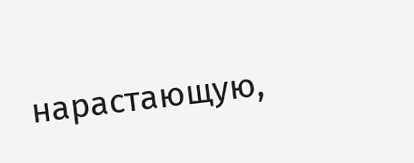нарастающую,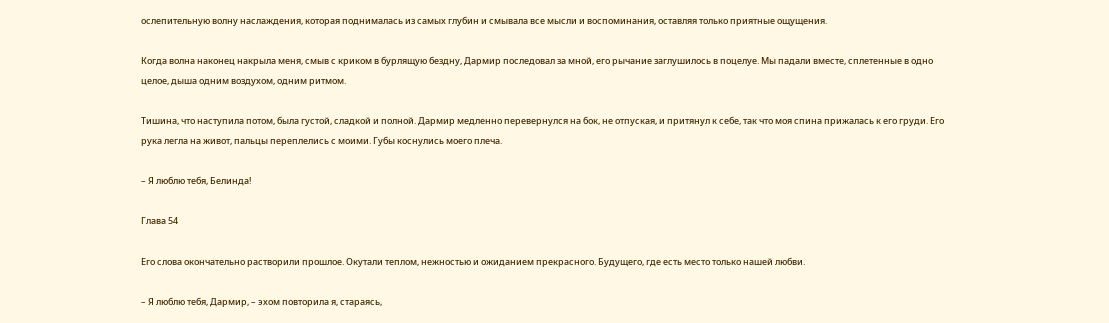ослепительную волну наслаждения, которая поднималась из самых глубин и смывала все мысли и воспоминания, оставляя только приятные ощущения.

Когда волна наконец накрыла меня, смыв с криком в бурлящую бездну, Дармир последовал за мной, его рычание заглушилось в поцелуе. Мы падали вместе, сплетенные в одно целое, дыша одним воздухом, одним ритмом.

Тишина, что наступила потом, была густой, сладкой и полной. Дармир медленно перевернулся на бок, не отпуская, и притянул к себе, так что моя спина прижалась к его груди. Его рука легла на живот, пальцы переплелись с моими. Губы коснулись моего плеча.

– Я люблю тебя, Белинда!

Глава 54

Его слова окончательно растворили прошлое. Окутали теплом, нежностью и ожиданием прекрасного. Будущего, где есть место только нашей любви.

– Я люблю тебя, Дармир, – эхом повторила я, стараясь,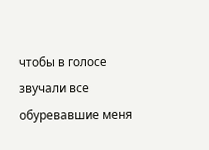чтобы в голосе звучали все обуревавшие меня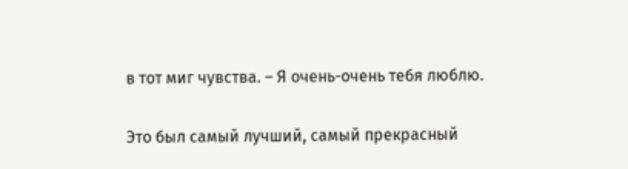в тот миг чувства. – Я очень-очень тебя люблю.

Это был самый лучший, самый прекрасный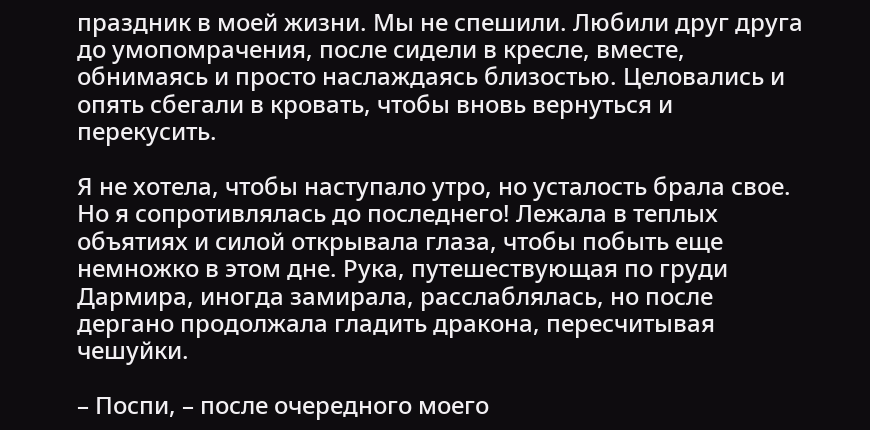праздник в моей жизни. Мы не спешили. Любили друг друга до умопомрачения, после сидели в кресле, вместе, обнимаясь и просто наслаждаясь близостью. Целовались и опять сбегали в кровать, чтобы вновь вернуться и перекусить.

Я не хотела, чтобы наступало утро, но усталость брала свое. Но я сопротивлялась до последнего! Лежала в теплых объятиях и силой открывала глаза, чтобы побыть еще немножко в этом дне. Рука, путешествующая по груди Дармира, иногда замирала, расслаблялась, но после дергано продолжала гладить дракона, пересчитывая чешуйки.

– Поспи, – после очередного моего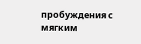пробуждения с мягким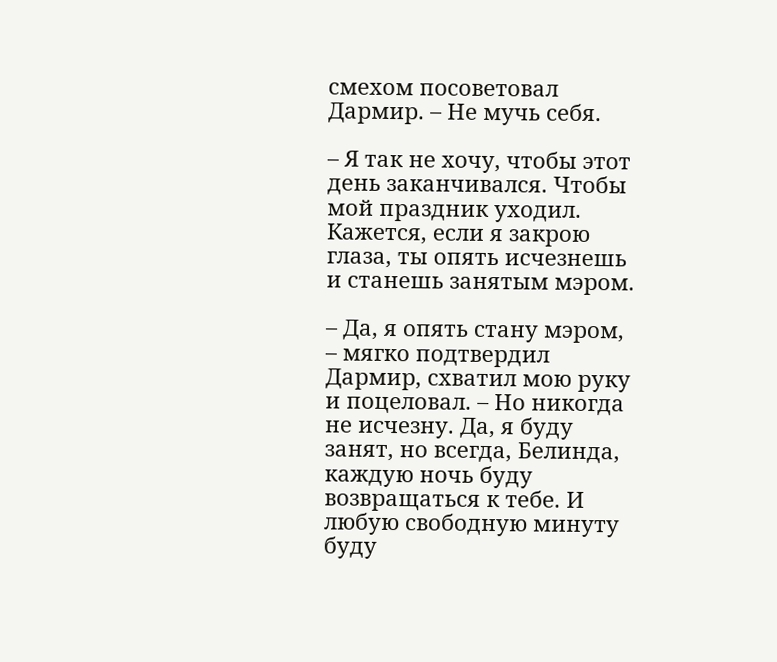смехом посоветовал Дармир. – Не мучь себя.

– Я так не хочу, чтобы этот день заканчивался. Чтобы мой праздник уходил. Кажется, если я закрою глаза, ты опять исчезнешь и станешь занятым мэром.

– Да, я опять стану мэром, – мягко подтвердил Дармир, схватил мою руку и поцеловал. – Но никогда не исчезну. Да, я буду занят, но всегда, Белинда, каждую ночь буду возвращаться к тебе. И любую свободную минуту буду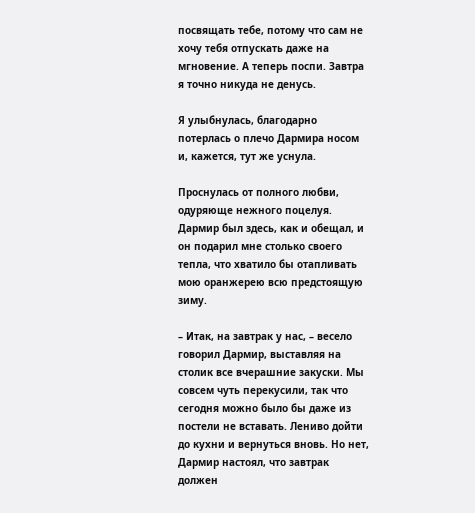посвящать тебе, потому что сам не хочу тебя отпускать даже на мгновение. А теперь поспи. Завтра я точно никуда не денусь.

Я улыбнулась, благодарно потерлась о плечо Дармира носом и, кажется, тут же уснула.

Проснулась от полного любви, одуряюще нежного поцелуя. Дармир был здесь, как и обещал, и он подарил мне столько своего тепла, что хватило бы отапливать мою оранжерею всю предстоящую зиму.

– Итак, на завтрак у нас, – весело говорил Дармир, выставляя на столик все вчерашние закуски. Мы совсем чуть перекусили, так что сегодня можно было бы даже из постели не вставать. Лениво дойти до кухни и вернуться вновь. Но нет, Дармир настоял, что завтрак должен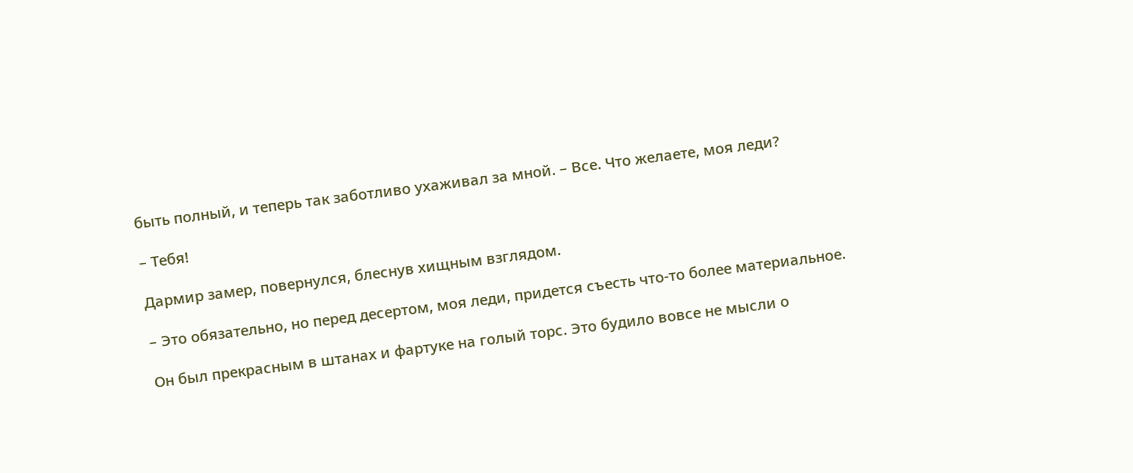быть полный, и теперь так заботливо ухаживал за мной. – Все. Что желаете, моя леди?

– Тебя!

Дармир замер, повернулся, блеснув хищным взглядом.

– Это обязательно, но перед десертом, моя леди, придется съесть что-то более материальное.

Он был прекрасным в штанах и фартуке на голый торс. Это будило вовсе не мысли о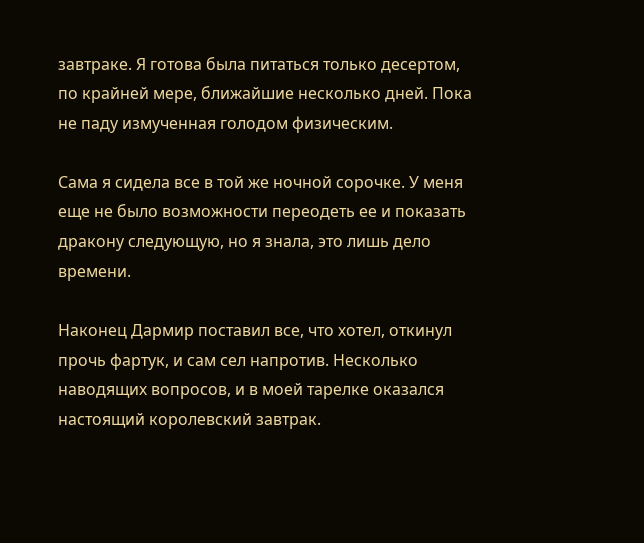завтраке. Я готова была питаться только десертом, по крайней мере, ближайшие несколько дней. Пока не паду измученная голодом физическим.

Сама я сидела все в той же ночной сорочке. У меня еще не было возможности переодеть ее и показать дракону следующую, но я знала, это лишь дело времени.

Наконец Дармир поставил все, что хотел, откинул прочь фартук, и сам сел напротив. Несколько наводящих вопросов, и в моей тарелке оказался настоящий королевский завтрак.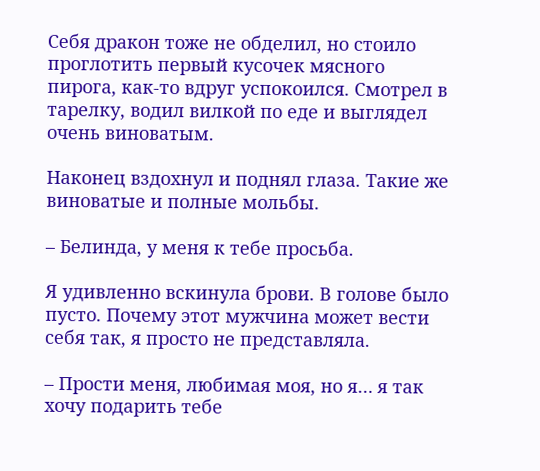Себя дракон тоже не обделил, но стоило проглотить первый кусочек мясного пирога, как-то вдруг успокоился. Смотрел в тарелку, водил вилкой по еде и выглядел очень виноватым.

Наконец вздохнул и поднял глаза. Такие же виноватые и полные мольбы.

– Белинда, у меня к тебе просьба.

Я удивленно вскинула брови. В голове было пусто. Почему этот мужчина может вести себя так, я просто не представляла.

– Прости меня, любимая моя, но я… я так хочу подарить тебе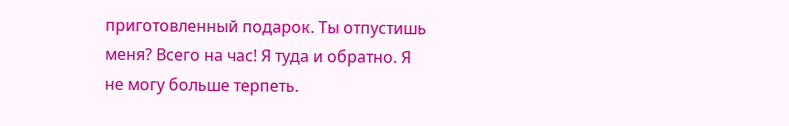приготовленный подарок. Ты отпустишь меня? Всего на час! Я туда и обратно. Я не могу больше терпеть.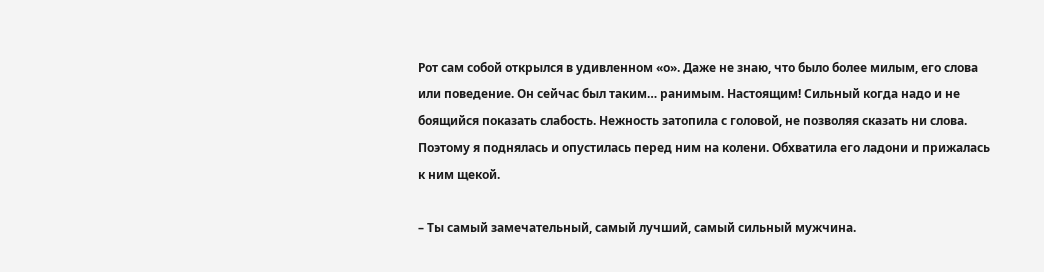Рот сам собой открылся в удивленном «о». Даже не знаю, что было более милым, его слова или поведение. Он сейчас был таким… ранимым. Настоящим! Сильный когда надо и не боящийся показать слабость. Нежность затопила с головой, не позволяя сказать ни слова. Поэтому я поднялась и опустилась перед ним на колени. Обхватила его ладони и прижалась к ним щекой.

– Ты самый замечательный, самый лучший, самый сильный мужчина.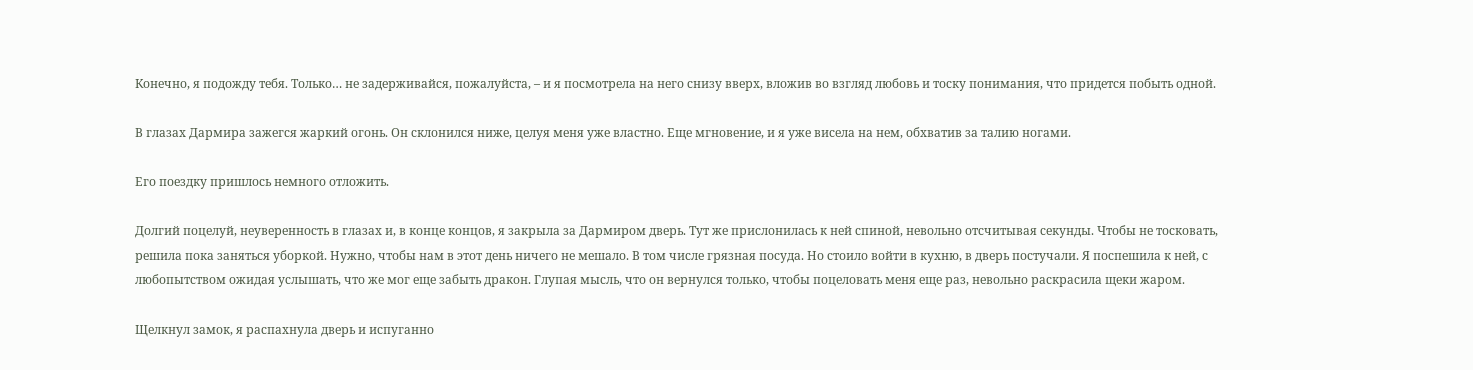Конечно, я подожду тебя. Только… не задерживайся, пожалуйста, – и я посмотрела на него снизу вверх, вложив во взгляд любовь и тоску понимания, что придется побыть одной.

В глазах Дармира зажегся жаркий огонь. Он склонился ниже, целуя меня уже властно. Еще мгновение, и я уже висела на нем, обхватив за талию ногами.

Его поездку пришлось немного отложить.

Долгий поцелуй, неуверенность в глазах и, в конце концов, я закрыла за Дармиром дверь. Тут же прислонилась к ней спиной, невольно отсчитывая секунды. Чтобы не тосковать, решила пока заняться уборкой. Нужно, чтобы нам в этот день ничего не мешало. В том числе грязная посуда. Но стоило войти в кухню, в дверь постучали. Я поспешила к ней, с любопытством ожидая услышать, что же мог еще забыть дракон. Глупая мысль, что он вернулся только, чтобы поцеловать меня еще раз, невольно раскрасила щеки жаром.

Щелкнул замок, я распахнула дверь и испуганно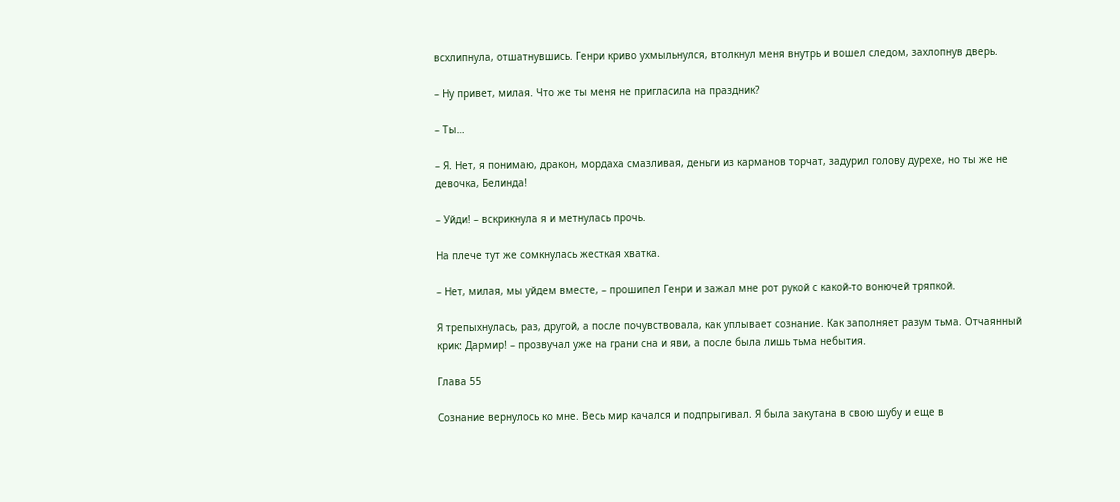всхлипнула, отшатнувшись. Генри криво ухмыльнулся, втолкнул меня внутрь и вошел следом, захлопнув дверь.

– Ну привет, милая. Что же ты меня не пригласила на праздник?

– Ты…

– Я. Нет, я понимаю, дракон, мордаха смазливая, деньги из карманов торчат, задурил голову дурехе, но ты же не девочка, Белинда!

– Уйди! – вскрикнула я и метнулась прочь.

На плече тут же сомкнулась жесткая хватка.

– Нет, милая, мы уйдем вместе, – прошипел Генри и зажал мне рот рукой с какой-то вонючей тряпкой.

Я трепыхнулась, раз, другой, а после почувствовала, как уплывает сознание. Как заполняет разум тьма. Отчаянный крик: Дармир! – прозвучал уже на грани сна и яви, а после была лишь тьма небытия.

Глава 55

Сознание вернулось ко мне. Весь мир качался и подпрыгивал. Я была закутана в свою шубу и еще в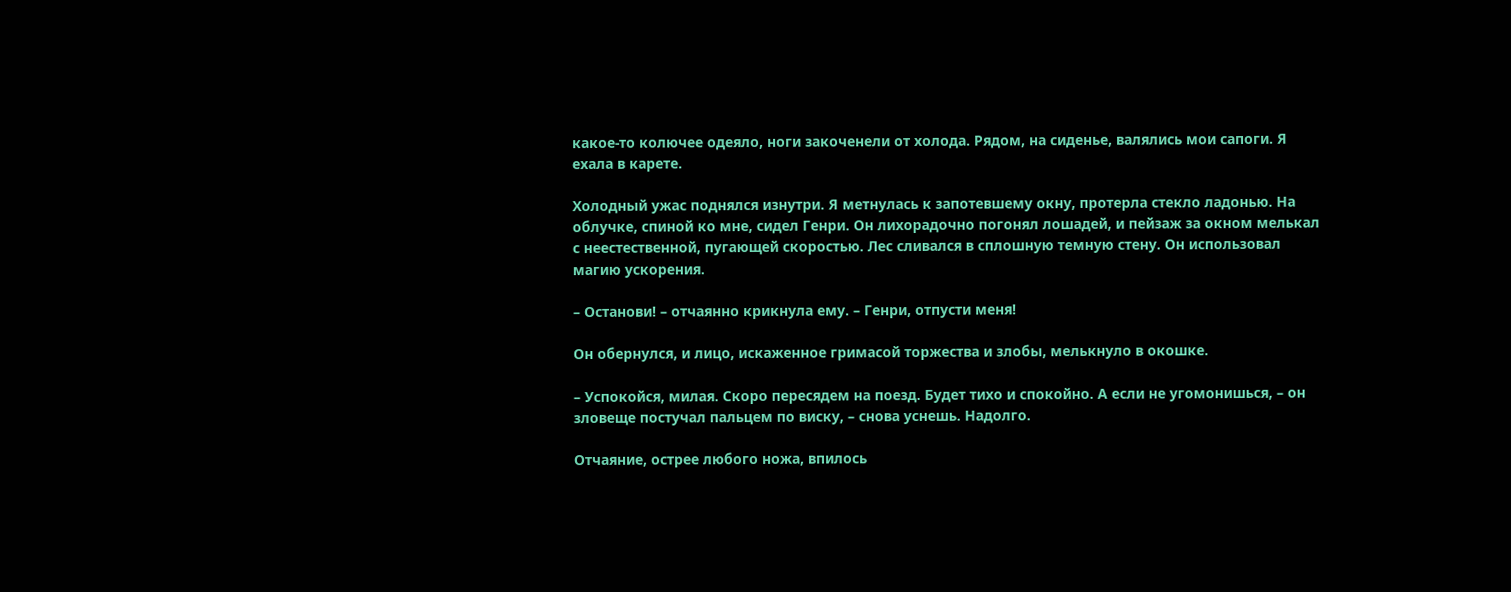какое-то колючее одеяло, ноги закоченели от холода. Рядом, на сиденье, валялись мои сапоги. Я ехала в карете.

Холодный ужас поднялся изнутри. Я метнулась к запотевшему окну, протерла стекло ладонью. На облучке, спиной ко мне, сидел Генри. Он лихорадочно погонял лошадей, и пейзаж за окном мелькал с неестественной, пугающей скоростью. Лес сливался в сплошную темную стену. Он использовал магию ускорения.

– Останови! – отчаянно крикнула ему. – Генри, отпусти меня!

Он обернулся, и лицо, искаженное гримасой торжества и злобы, мелькнуло в окошке.

– Успокойся, милая. Скоро пересядем на поезд. Будет тихо и спокойно. А если не угомонишься, – он зловеще постучал пальцем по виску, – снова уснешь. Надолго.

Отчаяние, острее любого ножа, впилось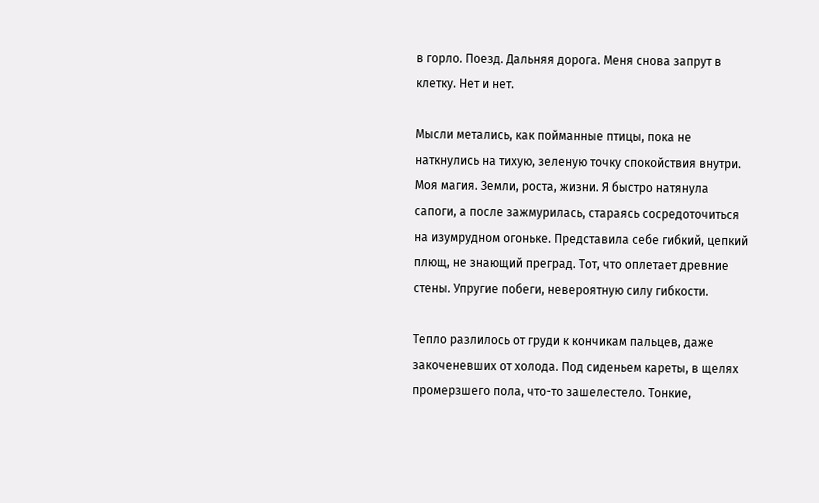в горло. Поезд. Дальняя дорога. Меня снова запрут в клетку. Нет и нет.

Мысли метались, как пойманные птицы, пока не наткнулись на тихую, зеленую точку спокойствия внутри. Моя магия. Земли, роста, жизни. Я быстро натянула сапоги, а после зажмурилась, стараясь сосредоточиться на изумрудном огоньке. Представила себе гибкий, цепкий плющ, не знающий преград. Тот, что оплетает древние стены. Упругие побеги, невероятную силу гибкости.

Тепло разлилось от груди к кончикам пальцев, даже закоченевших от холода. Под сиденьем кареты, в щелях промерзшего пола, что-то зашелестело. Тонкие,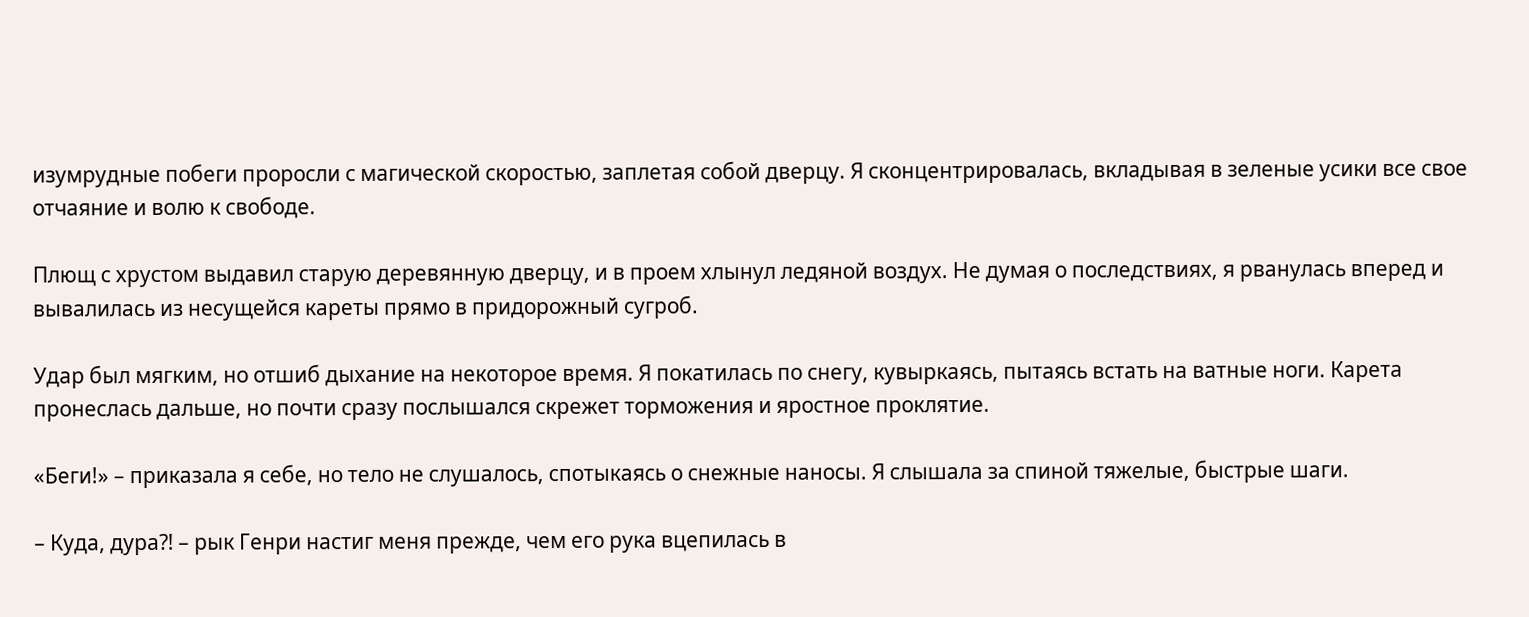изумрудные побеги проросли с магической скоростью, заплетая собой дверцу. Я сконцентрировалась, вкладывая в зеленые усики все свое отчаяние и волю к свободе.

Плющ с хрустом выдавил старую деревянную дверцу, и в проем хлынул ледяной воздух. Не думая о последствиях, я рванулась вперед и вывалилась из несущейся кареты прямо в придорожный сугроб.

Удар был мягким, но отшиб дыхание на некоторое время. Я покатилась по снегу, кувыркаясь, пытаясь встать на ватные ноги. Карета пронеслась дальше, но почти сразу послышался скрежет торможения и яростное проклятие.

«Беги!» – приказала я себе, но тело не слушалось, спотыкаясь о снежные наносы. Я слышала за спиной тяжелые, быстрые шаги.

– Куда, дура⁈ – рык Генри настиг меня прежде, чем его рука вцепилась в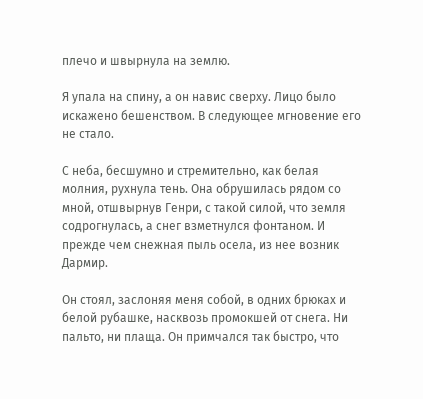плечо и швырнула на землю.

Я упала на спину, а он навис сверху. Лицо было искажено бешенством. В следующее мгновение его не стало.

С неба, бесшумно и стремительно, как белая молния, рухнула тень. Она обрушилась рядом со мной, отшвырнув Генри, с такой силой, что земля содрогнулась, а снег взметнулся фонтаном. И прежде чем снежная пыль осела, из нее возник Дармир.

Он стоял, заслоняя меня собой, в одних брюках и белой рубашке, насквозь промокшей от снега. Ни пальто, ни плаща. Он примчался так быстро, что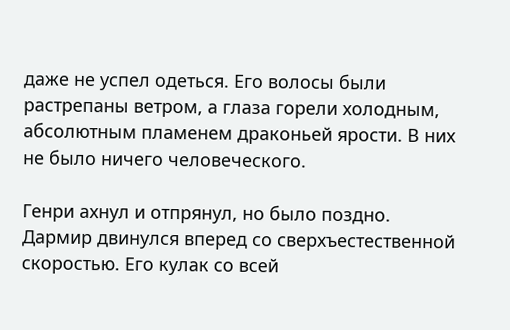даже не успел одеться. Его волосы были растрепаны ветром, а глаза горели холодным, абсолютным пламенем драконьей ярости. В них не было ничего человеческого.

Генри ахнул и отпрянул, но было поздно. Дармир двинулся вперед со сверхъестественной скоростью. Его кулак со всей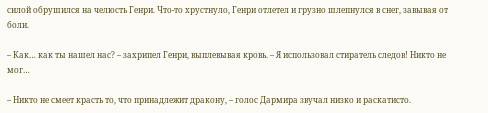силой обрушился на челюсть Генри. Что-то хрустнуло, Генри отлетел и грузно шлепнулся в снег, завывая от боли.

– Как… как ты нашел нас? – захрипел Генри, выплевывая кровь. – Я использовал стиратель следов! Никто не мог…

– Никто не смеет красть то, что принадлежит дракону, – голос Дармира звучал низко и раскатисто.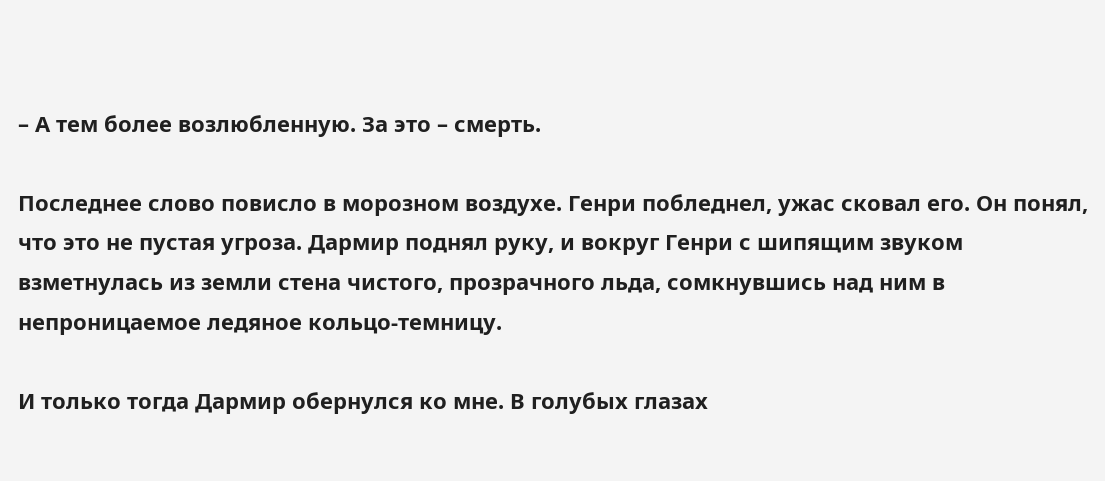– А тем более возлюбленную. За это – смерть.

Последнее слово повисло в морозном воздухе. Генри побледнел, ужас сковал его. Он понял, что это не пустая угроза. Дармир поднял руку, и вокруг Генри с шипящим звуком взметнулась из земли стена чистого, прозрачного льда, сомкнувшись над ним в непроницаемое ледяное кольцо-темницу.

И только тогда Дармир обернулся ко мне. В голубых глазах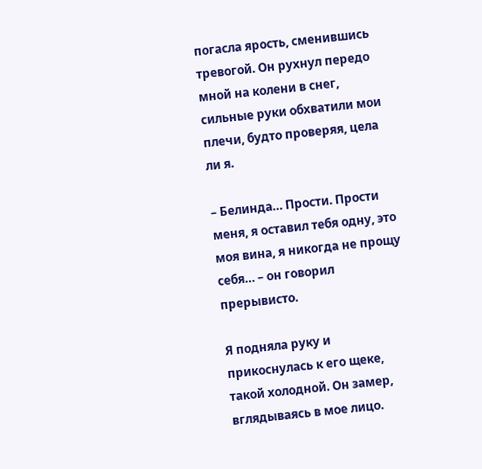погасла ярость, сменившись тревогой. Он рухнул передо мной на колени в снег, сильные руки обхватили мои плечи, будто проверяя, цела ли я.

– Белинда… Прости. Прости меня, я оставил тебя одну, это моя вина, я никогда не прощу себя… – он говорил прерывисто.

Я подняла руку и прикоснулась к его щеке, такой холодной. Он замер, вглядываясь в мое лицо.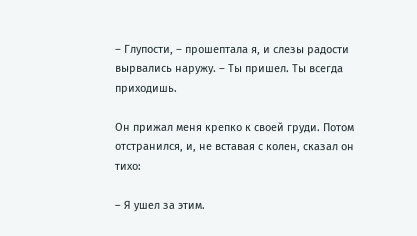– Глупости, – прошептала я, и слезы радости вырвались наружу. – Ты пришел. Ты всегда приходишь.

Он прижал меня крепко к своей груди. Потом отстранился, и, не вставая с колен, сказал он тихо:

– Я ушел за этим.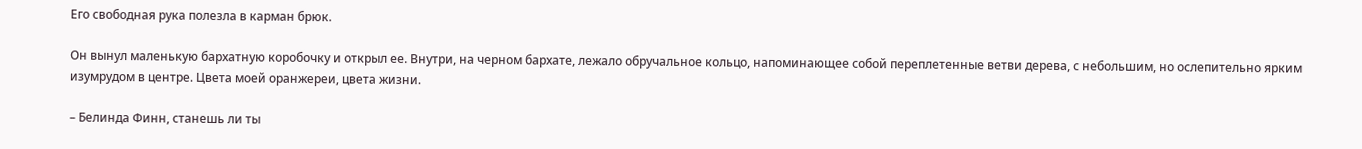Его свободная рука полезла в карман брюк.

Он вынул маленькую бархатную коробочку и открыл ее. Внутри, на черном бархате, лежало обручальное кольцо, напоминающее собой переплетенные ветви дерева, с небольшим, но ослепительно ярким изумрудом в центре. Цвета моей оранжереи, цвета жизни.

– Белинда Финн, станешь ли ты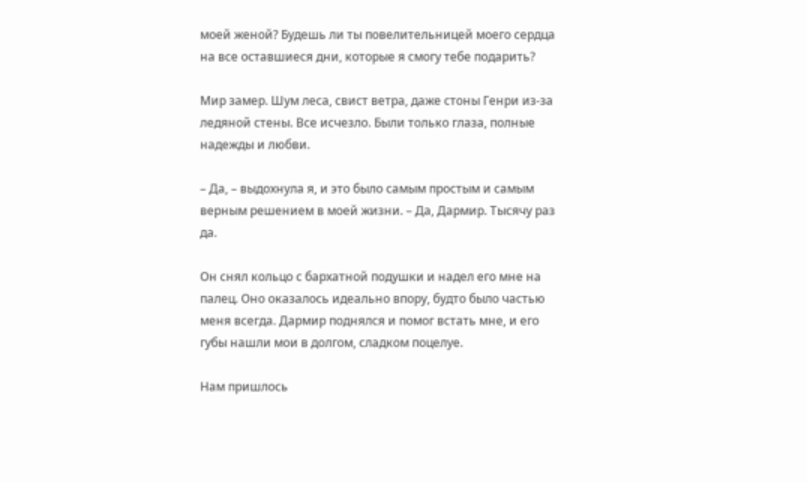моей женой? Будешь ли ты повелительницей моего сердца на все оставшиеся дни, которые я смогу тебе подарить?

Мир замер. Шум леса, свист ветра, даже стоны Генри из-за ледяной стены. Все исчезло. Были только глаза, полные надежды и любви.

– Да, – выдохнула я, и это было самым простым и самым верным решением в моей жизни. – Да, Дармир. Тысячу раз да.

Он снял кольцо с бархатной подушки и надел его мне на палец. Оно оказалось идеально впору, будто было частью меня всегда. Дармир поднялся и помог встать мне, и его губы нашли мои в долгом, сладком поцелуе.

Нам пришлось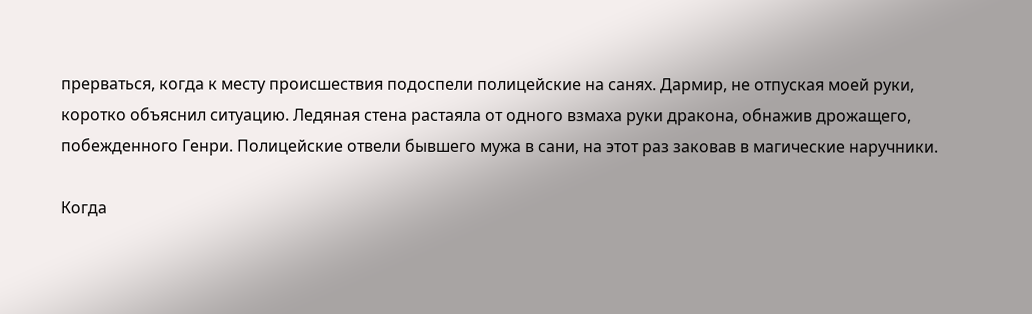прерваться, когда к месту происшествия подоспели полицейские на санях. Дармир, не отпуская моей руки, коротко объяснил ситуацию. Ледяная стена растаяла от одного взмаха руки дракона, обнажив дрожащего, побежденного Генри. Полицейские отвели бывшего мужа в сани, на этот раз заковав в магические наручники.

Когда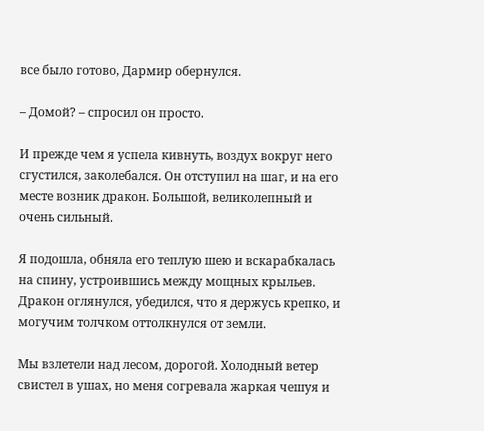все было готово, Дармир обернулся.

– Домой? – спросил он просто.

И прежде чем я успела кивнуть, воздух вокруг него сгустился, заколебался. Он отступил на шаг, и на его месте возник дракон. Большой, великолепный и очень сильный.

Я подошла, обняла его теплую шею и вскарабкалась на спину, устроившись между мощных крыльев. Дракон оглянулся, убедился, что я держусь крепко, и могучим толчком оттолкнулся от земли.

Мы взлетели над лесом, дорогой. Холодный ветер свистел в ушах, но меня согревала жаркая чешуя и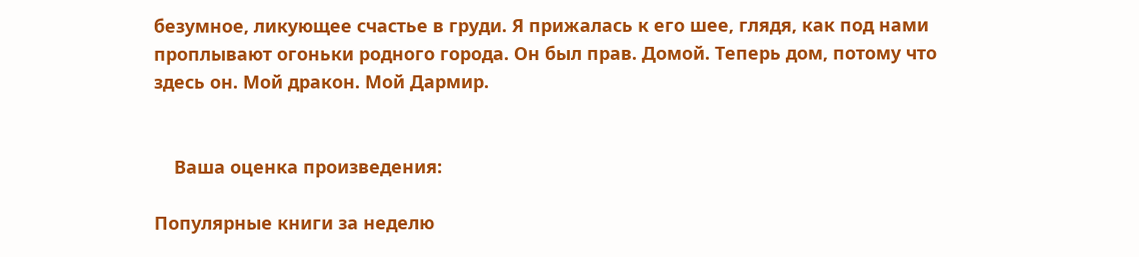безумное, ликующее счастье в груди. Я прижалась к его шее, глядя, как под нами проплывают огоньки родного города. Он был прав. Домой. Теперь дом, потому что здесь он. Мой дракон. Мой Дармир.


    Ваша оценка произведения:

Популярные книги за неделю